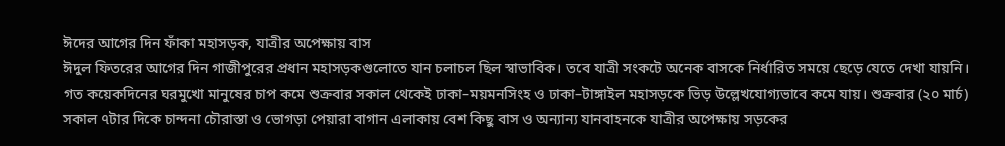ঈদের আগের দিন ফাঁকা মহাসড়ক, যাত্রীর অপেক্ষায় বাস
ঈদুল ফিতরের আগের দিন গাজীপুরের প্রধান মহাসড়কগুলোতে যান চলাচল ছিল স্বাভাবিক। তবে যাত্রী সংকটে অনেক বাসকে নির্ধারিত সময়ে ছেড়ে যেতে দেখা যায়নি। গত কয়েকদিনের ঘরমুখো মানুষের চাপ কমে শুক্রবার সকাল থেকেই ঢাকা–ময়মনসিংহ ও ঢাকা–টাঙ্গাইল মহাসড়কে ভিড় উল্লেখযোগ্যভাবে কমে যায়। শুক্রবার (২০ মার্চ) সকাল ৭টার দিকে চান্দনা চৌরাস্তা ও ভোগড়া পেয়ারা বাগান এলাকায় বেশ কিছু বাস ও অন্যান্য যানবাহনকে যাত্রীর অপেক্ষায় সড়কের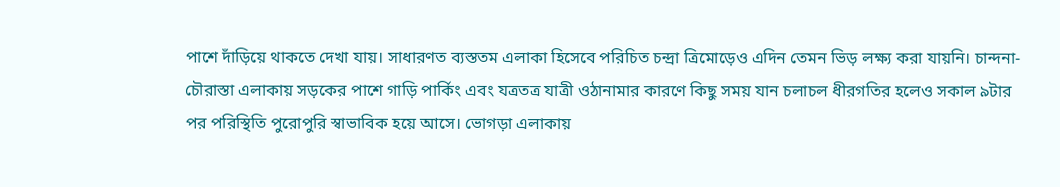পাশে দাঁড়িয়ে থাকতে দেখা যায়। সাধারণত ব্যস্ততম এলাকা হিসেবে পরিচিত চন্দ্রা ত্রিমোড়েও এদিন তেমন ভিড় লক্ষ্য করা যায়নি। চান্দনা-চৌরাস্তা এলাকায় সড়কের পাশে গাড়ি পার্কিং এবং যত্রতত্র যাত্রী ওঠানামার কারণে কিছু সময় যান চলাচল ধীরগতির হলেও সকাল ৯টার পর পরিস্থিতি পুরোপুরি স্বাভাবিক হয়ে আসে। ভোগড়া এলাকায়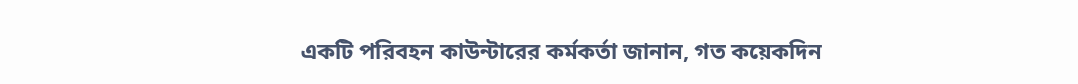একটি পরিবহন কাউন্টারের কর্মকর্তা জানান, গত কয়েকদিন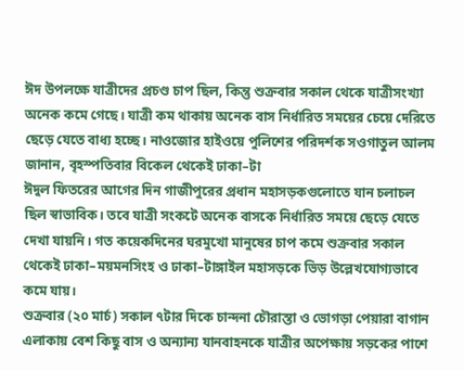ঈদ উপলক্ষে যাত্রীদের প্রচণ্ড চাপ ছিল, কিন্তু শুক্রবার সকাল থেকে যাত্রীসংখ্যা অনেক কমে গেছে। যাত্রী কম থাকায় অনেক বাস নির্ধারিত সময়ের চেয়ে দেরিতে ছেড়ে যেতে বাধ্য হচ্ছে। নাওজোর হাইওয়ে পুলিশের পরিদর্শক সওগাতুল আলম জানান, বৃহস্পতিবার বিকেল থেকেই ঢাকা–টা
ঈদুল ফিতরের আগের দিন গাজীপুরের প্রধান মহাসড়কগুলোতে যান চলাচল ছিল স্বাভাবিক। তবে যাত্রী সংকটে অনেক বাসকে নির্ধারিত সময়ে ছেড়ে যেতে দেখা যায়নি। গত কয়েকদিনের ঘরমুখো মানুষের চাপ কমে শুক্রবার সকাল থেকেই ঢাকা–ময়মনসিংহ ও ঢাকা–টাঙ্গাইল মহাসড়কে ভিড় উল্লেখযোগ্যভাবে কমে যায়।
শুক্রবার (২০ মার্চ) সকাল ৭টার দিকে চান্দনা চৌরাস্তা ও ভোগড়া পেয়ারা বাগান এলাকায় বেশ কিছু বাস ও অন্যান্য যানবাহনকে যাত্রীর অপেক্ষায় সড়কের পাশে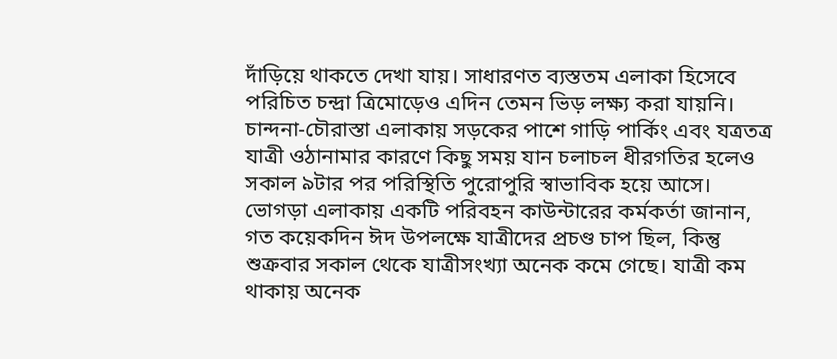দাঁড়িয়ে থাকতে দেখা যায়। সাধারণত ব্যস্ততম এলাকা হিসেবে পরিচিত চন্দ্রা ত্রিমোড়েও এদিন তেমন ভিড় লক্ষ্য করা যায়নি।
চান্দনা-চৌরাস্তা এলাকায় সড়কের পাশে গাড়ি পার্কিং এবং যত্রতত্র যাত্রী ওঠানামার কারণে কিছু সময় যান চলাচল ধীরগতির হলেও সকাল ৯টার পর পরিস্থিতি পুরোপুরি স্বাভাবিক হয়ে আসে।
ভোগড়া এলাকায় একটি পরিবহন কাউন্টারের কর্মকর্তা জানান, গত কয়েকদিন ঈদ উপলক্ষে যাত্রীদের প্রচণ্ড চাপ ছিল, কিন্তু শুক্রবার সকাল থেকে যাত্রীসংখ্যা অনেক কমে গেছে। যাত্রী কম থাকায় অনেক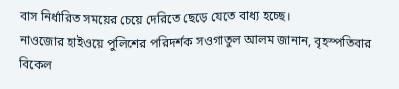বাস নির্ধারিত সময়ের চেয়ে দেরিতে ছেড়ে যেতে বাধ্য হচ্ছে।
নাওজোর হাইওয়ে পুলিশের পরিদর্শক সওগাতুল আলম জানান, বৃহস্পতিবার বিকেল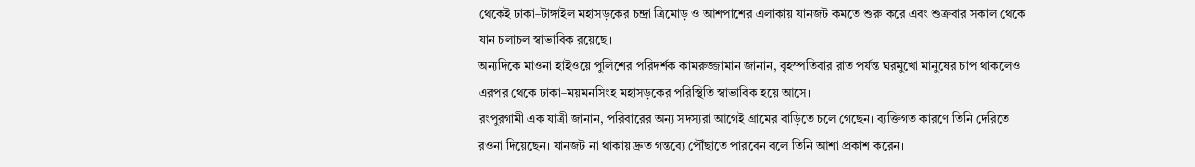থেকেই ঢাকা–টাঙ্গাইল মহাসড়কের চন্দ্রা ত্রিমোড় ও আশপাশের এলাকায় যানজট কমতে শুরু করে এবং শুক্রবার সকাল থেকে যান চলাচল স্বাভাবিক রয়েছে।
অন্যদিকে মাওনা হাইওয়ে পুলিশের পরিদর্শক কামরুজ্জামান জানান, বৃহস্পতিবার রাত পর্যন্ত ঘরমুখো মানুষের চাপ থাকলেও এরপর থেকে ঢাকা–ময়মনসিংহ মহাসড়কের পরিস্থিতি স্বাভাবিক হয়ে আসে।
রংপুরগামী এক যাত্রী জানান, পরিবারের অন্য সদস্যরা আগেই গ্রামের বাড়িতে চলে গেছেন। ব্যক্তিগত কারণে তিনি দেরিতে রওনা দিয়েছেন। যানজট না থাকায় দ্রুত গন্তব্যে পৌঁছাতে পারবেন বলে তিনি আশা প্রকাশ করেন।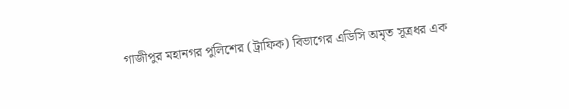গাজীপুর মহানগর পুলিশের (ট্রাফিক) বিভাগের এডিসি অমৃত সূত্রধর এক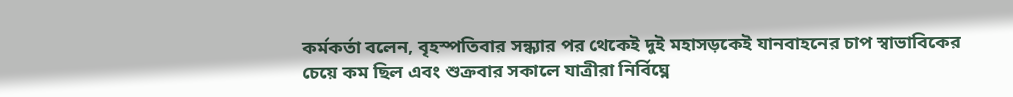কর্মকর্তা বলেন, বৃহস্পতিবার সন্ধ্যার পর থেকেই দুই মহাসড়কেই যানবাহনের চাপ স্বাভাবিকের চেয়ে কম ছিল এবং শুক্রবার সকালে যাত্রীরা নির্বিঘ্নে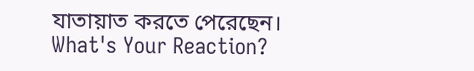যাতায়াত করতে পেরেছেন।
What's Your Reaction?